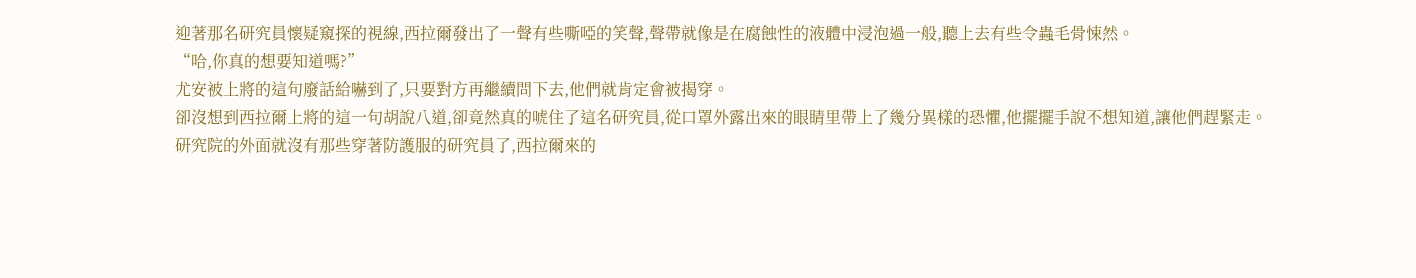迎著那名研究員懷疑窺探的視線,西拉爾發出了一聲有些嘶啞的笑聲,聲帶就像是在腐蝕性的液體中浸泡過一般,聽上去有些令蟲毛骨悚然。
“哈,你真的想要知道嗎?”
尤安被上將的這句廢話給嚇到了,只要對方再繼續問下去,他們就肯定會被揭穿。
卻沒想到西拉爾上將的這一句胡說八道,卻竟然真的唬住了這名研究員,從口罩外露出來的眼睛里帶上了幾分異樣的恐懼,他擺擺手說不想知道,讓他們趕緊走。
研究院的外面就沒有那些穿著防護服的研究員了,西拉爾來的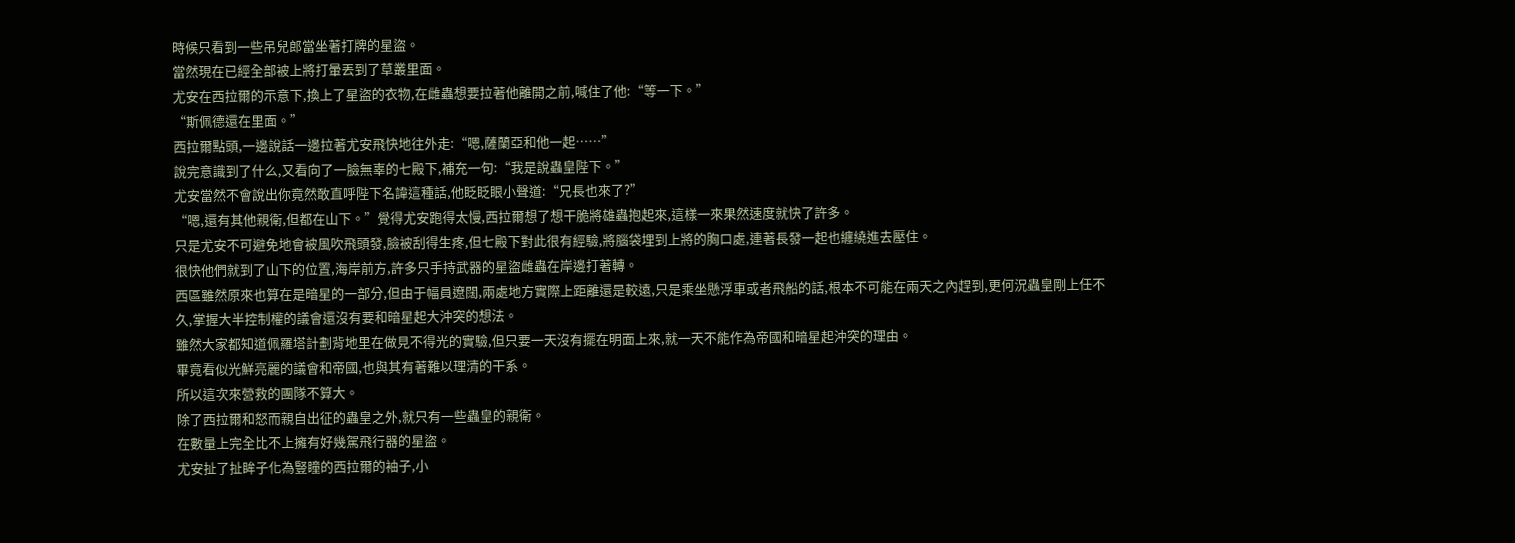時候只看到一些吊兒郎當坐著打牌的星盜。
當然現在已經全部被上將打暈丟到了草叢里面。
尤安在西拉爾的示意下,換上了星盜的衣物,在雌蟲想要拉著他離開之前,喊住了他:“等一下。”
“斯佩德還在里面。”
西拉爾點頭,一邊說話一邊拉著尤安飛快地往外走:“嗯,薩蘭亞和他一起……”
說完意識到了什么,又看向了一臉無辜的七殿下,補充一句:“我是說蟲皇陛下。”
尤安當然不會說出你竟然敢直呼陛下名諱這種話,他眨眨眼小聲道:“兄長也來了?”
“嗯,還有其他親衛,但都在山下。”覺得尤安跑得太慢,西拉爾想了想干脆將雄蟲抱起來,這樣一來果然速度就快了許多。
只是尤安不可避免地會被風吹飛頭發,臉被刮得生疼,但七殿下對此很有經驗,將腦袋埋到上將的胸口處,連著長發一起也纏繞進去壓住。
很快他們就到了山下的位置,海岸前方,許多只手持武器的星盜雌蟲在岸邊打著轉。
西區雖然原來也算在是暗星的一部分,但由于幅員遼闊,兩處地方實際上距離還是較遠,只是乘坐懸浮車或者飛船的話,根本不可能在兩天之內趕到,更何況蟲皇剛上任不久,掌握大半控制權的議會還沒有要和暗星起大沖突的想法。
雖然大家都知道佩羅塔計劃背地里在做見不得光的實驗,但只要一天沒有擺在明面上來,就一天不能作為帝國和暗星起沖突的理由。
畢竟看似光鮮亮麗的議會和帝國,也與其有著難以理清的干系。
所以這次來營救的團隊不算大。
除了西拉爾和怒而親自出征的蟲皇之外,就只有一些蟲皇的親衛。
在數量上完全比不上擁有好幾駕飛行器的星盜。
尤安扯了扯眸子化為豎瞳的西拉爾的袖子,小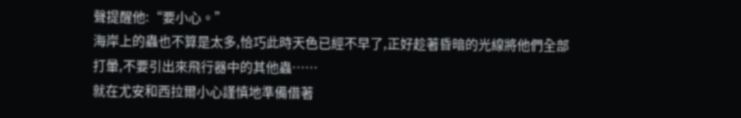聲提醒他:“要小心。”
海岸上的蟲也不算是太多,恰巧此時天色已經不早了,正好趁著昏暗的光線將他們全部打暈,不要引出來飛行器中的其他蟲……
就在尤安和西拉爾小心謹慎地準備借著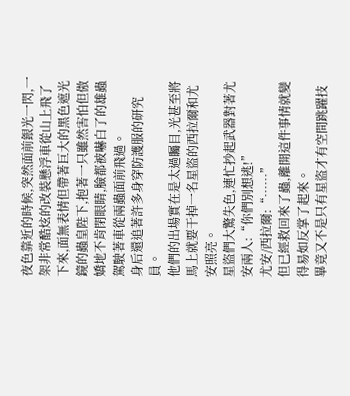夜色靠近的時候,突然面前銀光一閃,一架非常酷炫的改裝懸浮車從山上飛了下來,面無表情但帶著巨大的黑色遮光鏡的蟲皇陛下,抱著一只雖然害怕但傲嬌地不肯閉眼睛,臉都被嚇白了的雄蟲駕駛著車從兩蟲面前飛過。
身后還追著許多身穿防護服的研究員。
他們的出場實在是太過矚目,光甚至將馬上就要干掉一名星盜的西拉爾和尤安照亮。
星盜們大驚失色,連忙抄起武器對著尤安兩人:“你們別想逃!”
尤安/西拉爾:“……”
但已經救回來了蟲,離開這件事情就變得易如反掌了起來。
畢竟又不是只有星盜才有空間跳躍技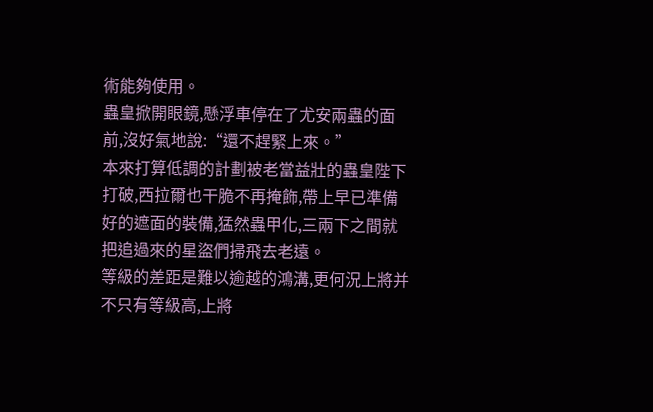術能夠使用。
蟲皇掀開眼鏡,懸浮車停在了尤安兩蟲的面前,沒好氣地說:“還不趕緊上來。”
本來打算低調的計劃被老當益壯的蟲皇陛下打破,西拉爾也干脆不再掩飾,帶上早已準備好的遮面的裝備,猛然蟲甲化,三兩下之間就把追過來的星盜們掃飛去老遠。
等級的差距是難以逾越的鴻溝,更何況上將并不只有等級高,上將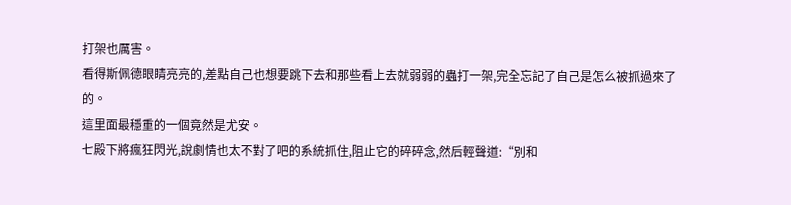打架也厲害。
看得斯佩德眼睛亮亮的,差點自己也想要跳下去和那些看上去就弱弱的蟲打一架,完全忘記了自己是怎么被抓過來了的。
這里面最穩重的一個竟然是尤安。
七殿下將瘋狂閃光,說劇情也太不對了吧的系統抓住,阻止它的碎碎念,然后輕聲道:“別和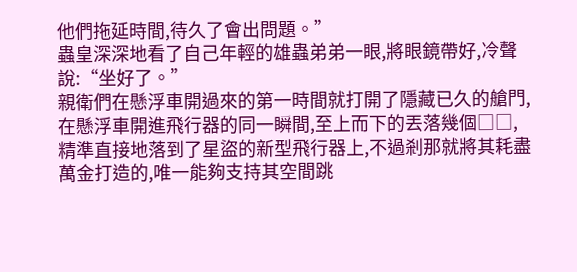他們拖延時間,待久了會出問題。”
蟲皇深深地看了自己年輕的雄蟲弟弟一眼,將眼鏡帶好,冷聲說:“坐好了。”
親衛們在懸浮車開過來的第一時間就打開了隱藏已久的艙門,在懸浮車開進飛行器的同一瞬間,至上而下的丟落幾個□□,精準直接地落到了星盜的新型飛行器上,不過剎那就將其耗盡萬金打造的,唯一能夠支持其空間跳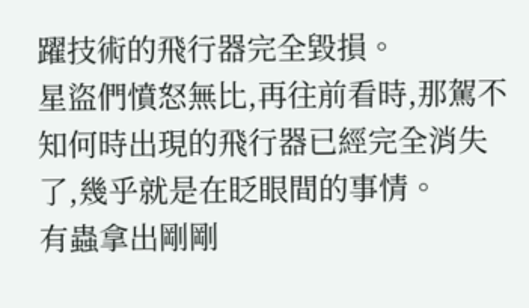躍技術的飛行器完全毀損。
星盜們憤怒無比,再往前看時,那駕不知何時出現的飛行器已經完全消失了,幾乎就是在眨眼間的事情。
有蟲拿出剛剛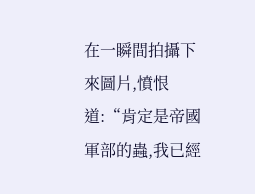在一瞬間拍攝下來圖片,憤恨道:“肯定是帝國軍部的蟲,我已經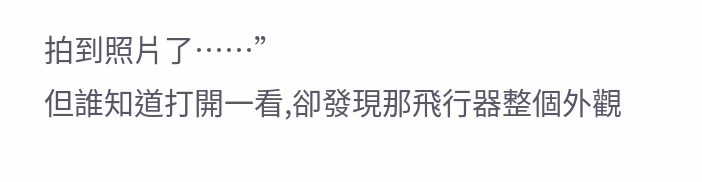拍到照片了……”
但誰知道打開一看,卻發現那飛行器整個外觀